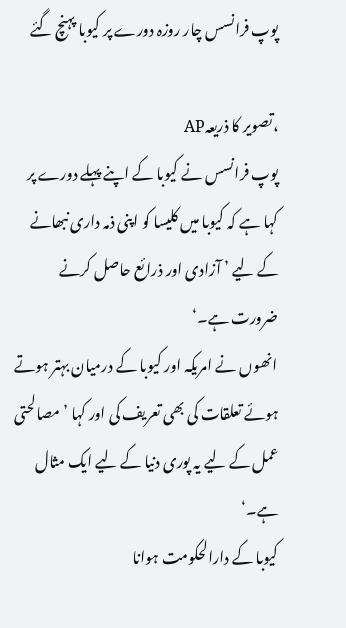پوپ فرانسس چار روزہ دورے پر کیوبا پہنچ گئے

،تصویر کا ذریعہAP
پوپ فرانسس نے کیوبا کے اپنے پہلے دورے پر کہا ہے کہ کیوبا میں کلیسا کو اپنی ذمہ داری نبھانے کے لیے ’ آزادی اور ذرائع حاصل کرنے ضرورت ہے۔‘
انھوں نے امریکہ اور کیوبا کے درمیان بہتر ہوتے ہوئے تعلقات کی بھی تعریف کی اور کہا ’مصالحتی عمل کے لیے یہ پوری دنیا کے لیے ایک مثال ہے۔‘
کیوبا کے دارالحکومت ہوانا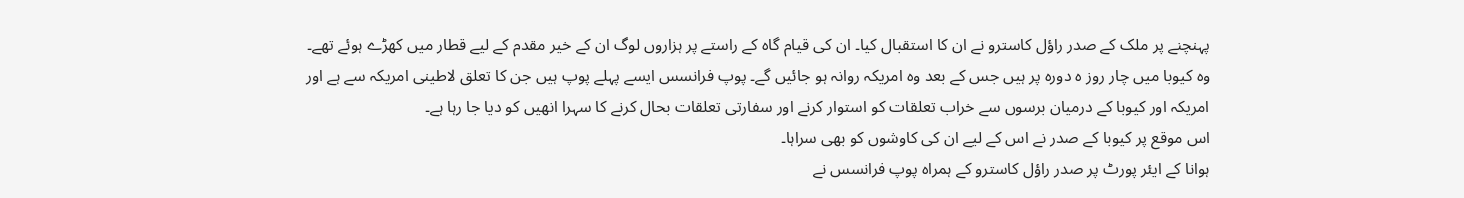پہنچنے پر ملک کے صدر راؤل کاسترو نے ان کا استقبال کیا۔ ان کی قیام گاہ کے راستے پر ہزاروں لوگ ان کے خیر مقدم کے لیے قطار میں کھڑے ہوئے تھے۔
وہ کیوبا میں چار روز ہ دورہ پر ہیں جس کے بعد وہ امریکہ روانہ ہو جائیں گے۔ پوپ فرانسس ایسے پہلے پوپ ہیں جن کا تعلق لاطینی امریکہ سے ہے اور امریکہ اور کیوبا کے درمیان برسوں سے خراب تعلقات کو استوار کرنے اور سفارتی تعلقات بحال کرنے کا سہرا انھیں کو دیا جا رہا ہے۔
اس موقع پر کیوبا کے صدر نے اس کے لیے ان کی کاوشوں کو بھی سراہا۔
ہوانا کے ایئر پورٹ پر صدر راؤل کاسترو کے ہمراہ پوپ فرانسس نے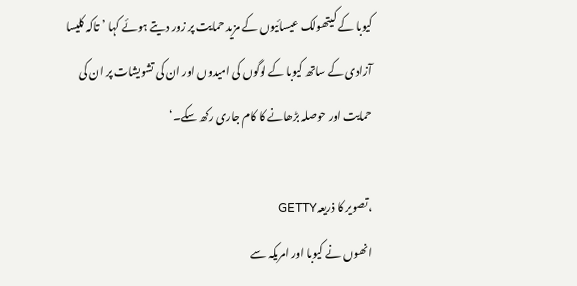کیوبا کے کیتھولک عیسائیوں کے مزید حمایت پر زور دیتے ہوئے کہا ’تاکہ کلیسا آزادی کے ساتھ کیوبا کے لوگوں کی امیدوں اور ان کی تشویشات پر ان کی حمایت اور حوصلہ بڑھانے کا کام جاری رکھ سکے۔‘

،تصویر کا ذریعہGETTY
انھوں نے کیوبا اور امریکہ سے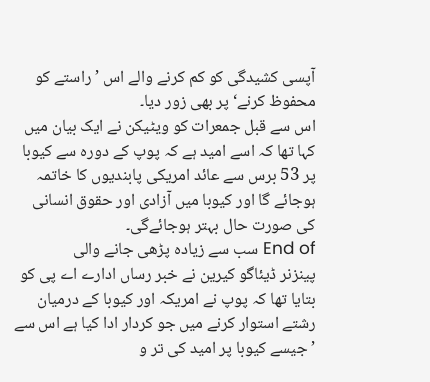آپسی کشیدگی کو کم کرنے والے اس ’راستے کو محفوظ کرنے‘ پر بھی زور دیا۔
اس سے قبل جمعرات کو ویٹیکن نے ایک بیان میں کہا تھا کہ اسے امید ہے کہ پوپ کے دورہ سے کیوبا پر 53 برس سے عائد امریکی پابندیوں کا خاتمہ ہوجائے گا اور کیوبا میں آزادی اور حقوق انسانی کی صورت حال بہتر ہوجائےگی۔
End of سب سے زیادہ پڑھی جانے والی
پینزنر ڈیئاگو کیرین نے خبر رساں ادارے اے پی کو بتایا تھا کہ پوپ نے امریکہ اور کیوبا کے درمیان رشتے استوار کرنے میں جو کردار ادا کیا ہے اس سے ’جیسے کیوبا پر امید کی تر و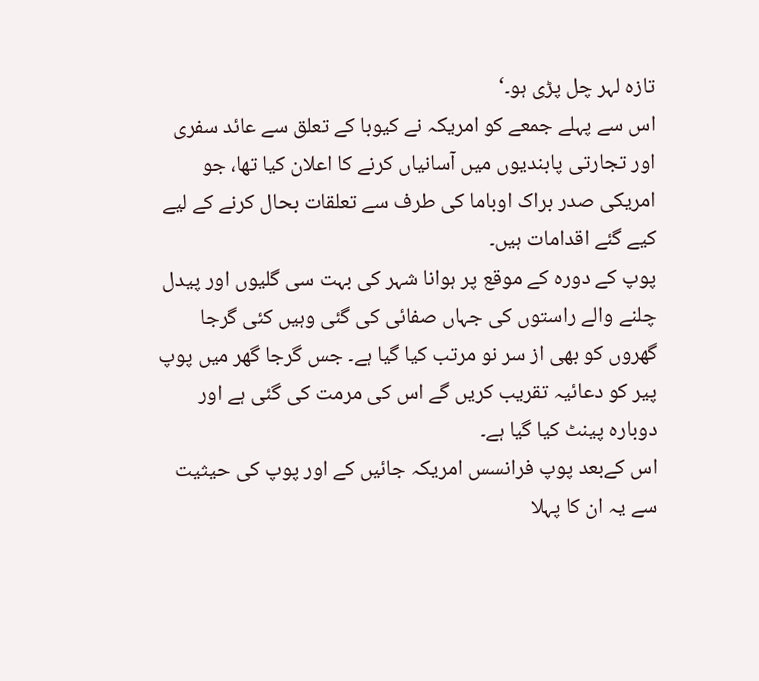تازہ لہر چل پڑی ہو۔‘
اس سے پہلے جمعے کو امریکہ نے کیوبا کے تعلق سے عائد سفری اور تجارتی پابندیوں میں آسانیاں کرنے کا اعلان کیا تھا، جو امریکی صدر براک اوباما کی طرف سے تعلقات بحال کرنے کے لیے کیے گئے اقدامات ہیں۔
پوپ کے دورہ کے موقع پر ہوانا شہر کی بہت سی گلیوں اور پیدل چلنے والے راستوں کی جہاں صفائی کی گئی وہیں کئی گرجا گھروں کو بھی از سر نو مرتب کیا گيا ہے۔ جس گرجا گھر میں پوپ پیر کو دعائیہ تقریب کریں گے اس کی مرمت کی گئی ہے اور دوبارہ پینٹ کیا گیا ہے۔
اس کےبعد پوپ فرانسس امریکہ جائیں کے اور پوپ کی حیثیت سے یہ ان کا پہلا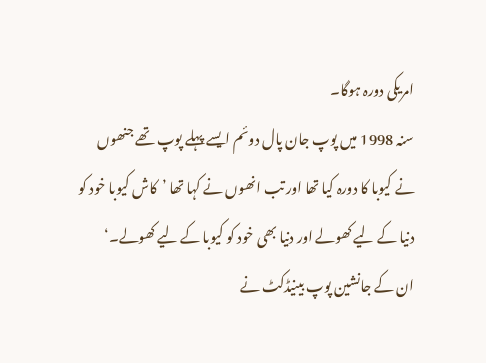امریکی دورہ ہوگا۔
سنہ 1998 میں پوپ جان پال دوئم ایسے پہلے پوپ تھے جنھوں نے کیوبا کا دورہ کیا تھا اور تب انھوں نے کہا تھا ’کاش کیوبا خود کو دنیا کے لیے کھولے اور دنیا بھی خود کو کیوبا کے لیے کھولے۔‘
ان کے جانشین پوپ بینیڈکٹ نے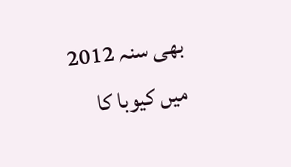بھی سنہ 2012 میں کیوبا کا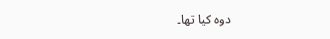دوہ کیا تھا۔